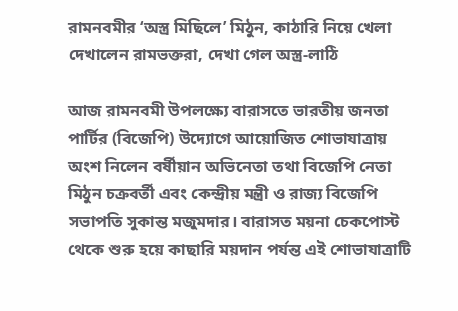রামনবমীর ‘অস্ত্র মিছিলে’ মিঠুন, কাঠারি নিয়ে খেলা দেখালেন রামভক্তরা, দেখা গেল অস্ত্র-লাঠি

আজ রামনবমী উপলক্ষ্যে বারাসতে ভারতীয় জনতা পার্টির (বিজেপি) উদ্যোগে আয়োজিত শোভাযাত্রায় অংশ নিলেন বর্ষীয়ান অভিনেতা তথা বিজেপি নেতা মিঠুন চক্রবর্তী এবং কেন্দ্রীয় মন্ত্রী ও রাজ্য বিজেপি সভাপতি সুকান্ত মজুমদার। বারাসত ময়না চেকপোস্ট থেকে শুরু হয়ে কাছারি ময়দান পর্যন্ত এই শোভাযাত্রাটি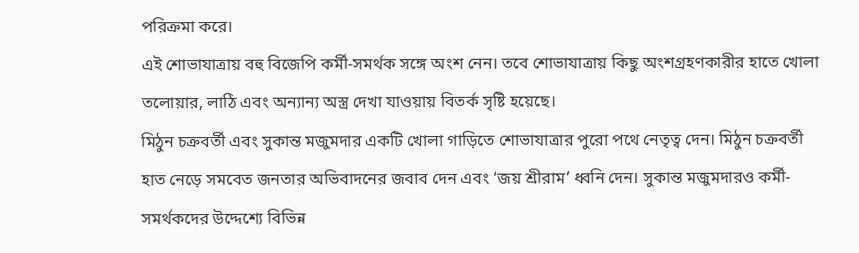পরিক্রমা করে।
এই শোভাযাত্রায় বহু বিজেপি কর্মী-সমর্থক সঙ্গে অংশ নেন। তবে শোভাযাত্রায় কিছু অংশগ্রহণকারীর হাতে খোলা তলোয়ার, লাঠি এবং অন্যান্য অস্ত্র দেখা যাওয়ায় বিতর্ক সৃষ্টি হয়েছে।
মিঠুন চক্রবর্তী এবং সুকান্ত মজুমদার একটি খোলা গাড়িতে শোভাযাত্রার পুরো পথে নেতৃত্ব দেন। মিঠুন চক্রবর্তী হাত নেড়ে সমবেত জনতার অভিবাদনের জবাব দেন এবং ‘জয় শ্রীরাম’ ধ্বনি দেন। সুকান্ত মজুমদারও কর্মী-সমর্থকদের উদ্দেশ্যে বিভিন্ন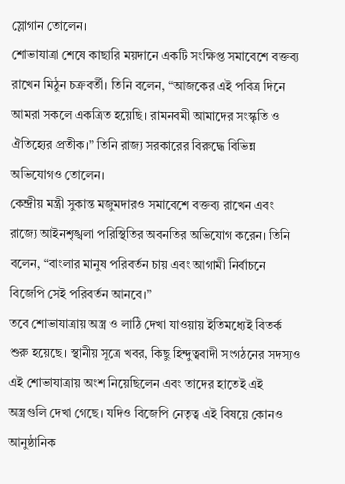স্লোগান তোলেন।
শোভাযাত্রা শেষে কাছারি ময়দানে একটি সংক্ষিপ্ত সমাবেশে বক্তব্য রাখেন মিঠুন চক্রবর্তী। তিনি বলেন, “আজকের এই পবিত্র দিনে আমরা সকলে একত্রিত হয়েছি। রামনবমী আমাদের সংস্কৃতি ও ঐতিহ্যের প্রতীক।” তিনি রাজ্য সরকারের বিরুদ্ধে বিভিন্ন অভিযোগও তোলেন।
কেন্দ্রীয় মন্ত্রী সুকান্ত মজুমদারও সমাবেশে বক্তব্য রাখেন এবং রাজ্যে আইনশৃঙ্খলা পরিস্থিতির অবনতির অভিযোগ করেন। তিনি বলেন, “বাংলার মানুষ পরিবর্তন চায় এবং আগামী নির্বাচনে বিজেপি সেই পরিবর্তন আনবে।”
তবে শোভাযাত্রায় অস্ত্র ও লাঠি দেখা যাওয়ায় ইতিমধ্যেই বিতর্ক শুরু হয়েছে। স্থানীয় সূত্রে খবর, কিছু হিন্দুত্ববাদী সংগঠনের সদস্যও এই শোভাযাত্রায় অংশ নিয়েছিলেন এবং তাদের হাতেই এই অস্ত্রগুলি দেখা গেছে। যদিও বিজেপি নেতৃত্ব এই বিষয়ে কোনও আনুষ্ঠানিক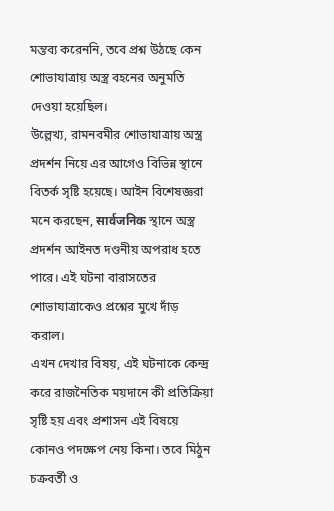মন্তব্য করেননি, তবে প্রশ্ন উঠছে কেন শোভাযাত্রায় অস্ত্র বহনের অনুমতি দেওয়া হয়েছিল।
উল্লেখ্য, রামনবমীর শোভাযাত্রায় অস্ত্র প্রদর্শন নিয়ে এর আগেও বিভিন্ন স্থানে বিতর্ক সৃষ্টি হয়েছে। আইন বিশেষজ্ঞরা মনে করছেন, सार्वजनिक স্থানে অস্ত্র প্রদর্শন আইনত দণ্ডনীয় অপরাধ হতে পারে। এই ঘটনা বারাসতের শোভাযাত্রাকেও প্রশ্নের মুখে দাঁড় করাল।
এখন দেখার বিষয়, এই ঘটনাকে কেন্দ্র করে রাজনৈতিক ময়দানে কী প্রতিক্রিয়া সৃষ্টি হয় এবং প্রশাসন এই বিষয়ে কোনও পদক্ষেপ নেয় কিনা। তবে মিঠুন চক্রবর্তী ও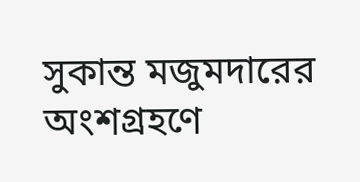সুকান্ত মজুমদারের অংশগ্রহণে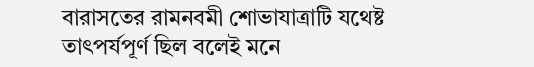বারাসতের রামনবমী শোভাযাত্রাটি যথেষ্ট তাৎপর্যপূর্ণ ছিল বলেই মনে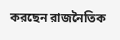করছেন রাজনৈতিক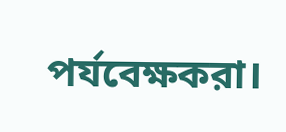পর্যবেক্ষকরা।